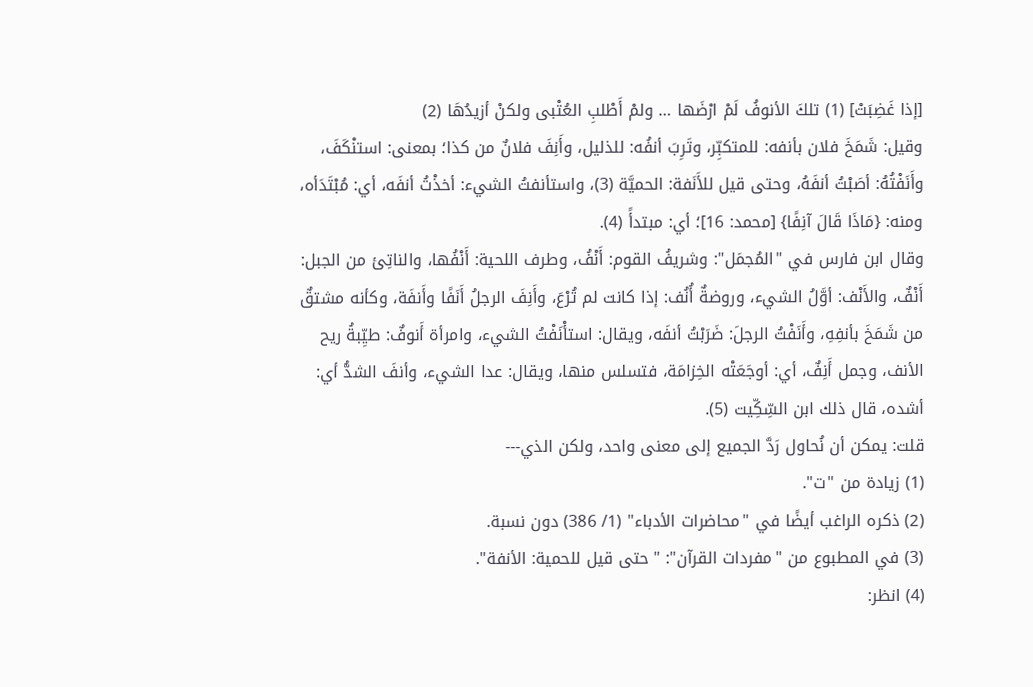[إذا غَضِبَتْ] (1) تلكَ الأنوفُ لَمْ ارْضَها … ولمْ أَطْلبِ العُتْبى ولكنْ أزيدُهَا (2)
وقيل: شَمَخَ فلان بأنفه: للمتكبِّر، وتَرِبَ أنفُه: للذليل، وأَنِفَ فلانٌ من كذا؛ بمعنى: استنْكَفَ، وأَنَفْتُهُ: أصَبْتُ أنفَهُ، وحتى قيل للأَنَفة: الحميَّة (3)، واستأنفتُ الشيء: أخذْتُ أنفَه، أي: مُبْتَدَأه، ومنه: {مَاذَا قَالَ آنِفًا} [محمد: 16]؛ أي: مبتدأً (4).
وقال ابن فارس في "المُجمَل": وشريفُ القوم: أَنْفُ، وطرف اللحية: أَنْفُها، والناتِئ من الجبل: أَنْفٌ، والأَنْف: أوَّلُ الشيء، وروضةٌ أُنُف: إذا كانت لم تُرْعَ، وأَنِفَ الرجلُ أَنَفًا وأَنفَة، وكأنه مشتقٌ من شَمَخَ بأنفِهِ، وأَنَفْتُ الرجلَ: ضَرَبْتُ أنفَه، ويقال: استأْنَفْتُ الشيء، وامرأة أَنوفٌ: طيِّبةُ ريح الأنف، وجمل أَنِفٌ، أي: أوجَعَتْه الخِزامَة، فتسلس منها، ويقال: عدا الشيء، وأنفَ الشدُّ أي: أشده، قال ذلك ابن السِّكِّيت (5).
قلت: يمكن أن نُحاول رَدَّ الجميع إلى معنى واحد، ولكن الذي---
(1) زيادة من "ت".
(2) ذكره الراغب أيضًا في "محاضرات الأدباء" (1/ 386) دون نسبة.
(3) في المطبوع من "مفردات القرآن": "حتى قيل للحمية: الأنفة".
(4) انظر: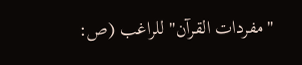"مفردات القرآن" للراغب (ص: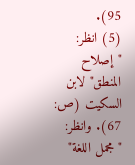95).
(5) انظر: "إصلاح المنطق" لابن السكيت (ص: 67). وانظر: "مجمل اللغة"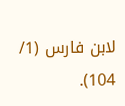لابن فارس (1/ 104).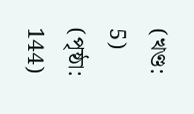(খণ্ড: 5) (পৃষ্ঠা: 144)